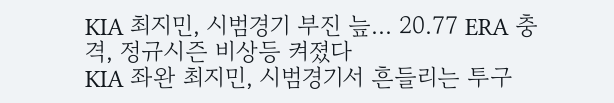KIA 최지민, 시범경기 부진 늪... 20.77 ERA 충격, 정규시즌 비상등 켜졌다
KIA 좌완 최지민, 시범경기서 흔들리는 투구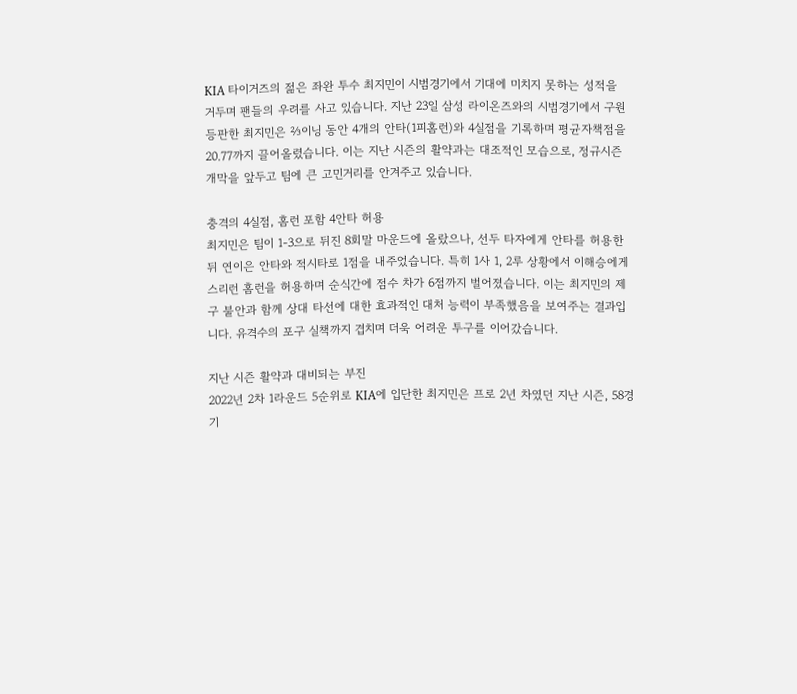KIA 타이거즈의 젊은 좌완 투수 최지민이 시범경기에서 기대에 미치지 못하는 성적을 거두며 팬들의 우려를 사고 있습니다. 지난 23일 삼성 라이온즈와의 시범경기에서 구원 등판한 최지민은 ⅔이닝 동안 4개의 안타(1피홈런)와 4실점을 기록하며 평균자책점을 20.77까지 끌어올렸습니다. 이는 지난 시즌의 활약과는 대조적인 모습으로, 정규시즌 개막을 앞두고 팀에 큰 고민거리를 안겨주고 있습니다.

충격의 4실점, 홈런 포함 4안타 허용
최지민은 팀이 1-3으로 뒤진 8회말 마운드에 올랐으나, 선두 타자에게 안타를 허용한 뒤 연이은 안타와 적시타로 1점을 내주었습니다. 특히 1사 1, 2루 상황에서 이해승에게 스리런 홈런을 허용하며 순식간에 점수 차가 6점까지 벌어졌습니다. 이는 최지민의 제구 불안과 함께 상대 타선에 대한 효과적인 대처 능력이 부족했음을 보여주는 결과입니다. 유격수의 포구 실책까지 겹치며 더욱 어려운 투구를 이어갔습니다.

지난 시즌 활약과 대비되는 부진
2022년 2차 1라운드 5순위로 KIA에 입단한 최지민은 프로 2년 차였던 지난 시즌, 58경기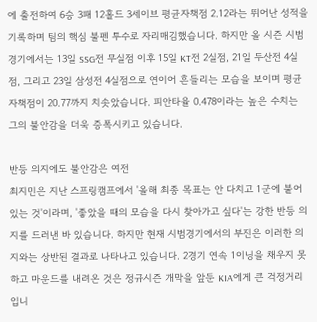에 출전하여 6승 3패 12홀드 3세이브 평균자책점 2.12라는 뛰어난 성적을 기록하며 팀의 핵심 불펜 투수로 자리매김했습니다. 하지만 올 시즌 시범경기에서는 13일 SSG전 무실점 이후 15일 KT전 2실점, 21일 두산전 4실점, 그리고 23일 삼성전 4실점으로 연이어 흔들리는 모습을 보이며 평균자책점이 20.77까지 치솟았습니다. 피안타율 0.478이라는 높은 수치는 그의 불안감을 더욱 증폭시키고 있습니다.

반등 의지에도 불안감은 여전
최지민은 지난 스프링캠프에서 '올해 최종 목표는 안 다치고 1군에 붙어있는 것'이라며, '좋았을 때의 모습을 다시 찾아가고 싶다'는 강한 반등 의지를 드러낸 바 있습니다. 하지만 현재 시범경기에서의 부진은 이러한 의지와는 상반된 결과로 나타나고 있습니다. 2경기 연속 1이닝을 채우지 못하고 마운드를 내려온 것은 정규시즌 개막을 앞둔 KIA에게 큰 걱정거리입니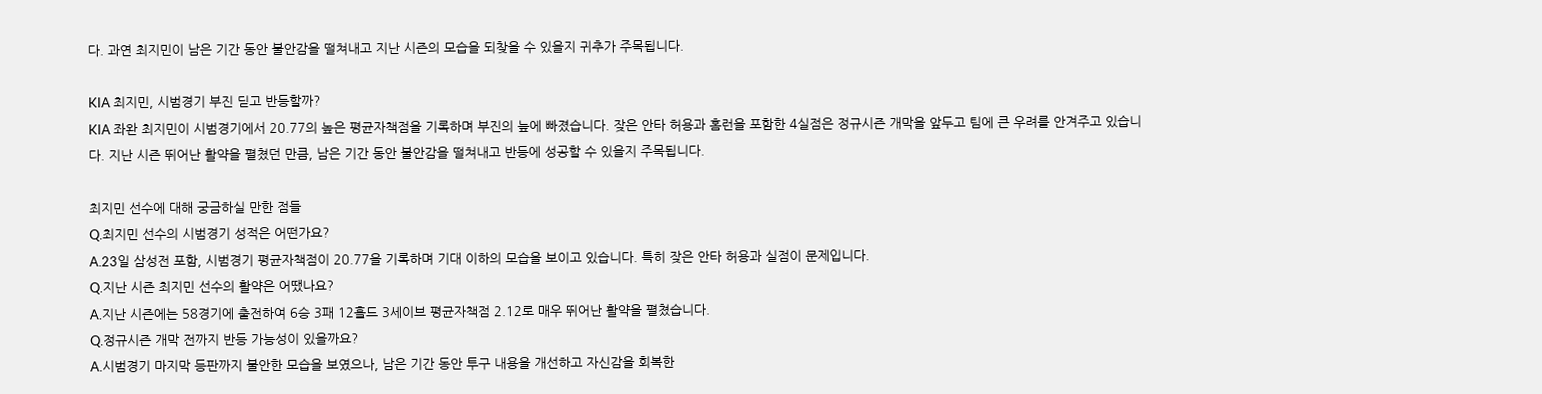다. 과연 최지민이 남은 기간 동안 불안감을 떨쳐내고 지난 시즌의 모습을 되찾을 수 있을지 귀추가 주목됩니다.

KIA 최지민, 시범경기 부진 딛고 반등할까?
KIA 좌완 최지민이 시범경기에서 20.77의 높은 평균자책점을 기록하며 부진의 늪에 빠졌습니다. 잦은 안타 허용과 홈런을 포함한 4실점은 정규시즌 개막을 앞두고 팀에 큰 우려를 안겨주고 있습니다. 지난 시즌 뛰어난 활약을 펼쳤던 만큼, 남은 기간 동안 불안감을 떨쳐내고 반등에 성공할 수 있을지 주목됩니다.

최지민 선수에 대해 궁금하실 만한 점들
Q.최지민 선수의 시범경기 성적은 어떤가요?
A.23일 삼성전 포함, 시범경기 평균자책점이 20.77을 기록하며 기대 이하의 모습을 보이고 있습니다. 특히 잦은 안타 허용과 실점이 문제입니다.
Q.지난 시즌 최지민 선수의 활약은 어땠나요?
A.지난 시즌에는 58경기에 출전하여 6승 3패 12홀드 3세이브 평균자책점 2.12로 매우 뛰어난 활약을 펼쳤습니다.
Q.정규시즌 개막 전까지 반등 가능성이 있을까요?
A.시범경기 마지막 등판까지 불안한 모습을 보였으나, 남은 기간 동안 투구 내용을 개선하고 자신감을 회복한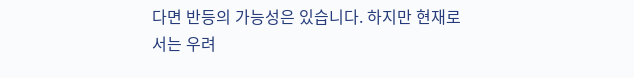다면 반등의 가능성은 있습니다. 하지만 현재로서는 우려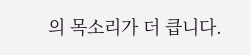의 목소리가 더 큽니다.